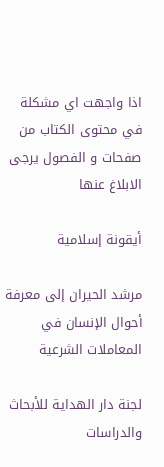اذا واجهت اي مشكلة في محتوى الكتاب من صفحات و الفصول يرجى الابلاغ عنها

أيقونة إسلامية

مرشد الحيران إلى معرفة أحوال الإنسان في المعاملات الشرعية

لجنة دار الهداية للأبحاث والدراسات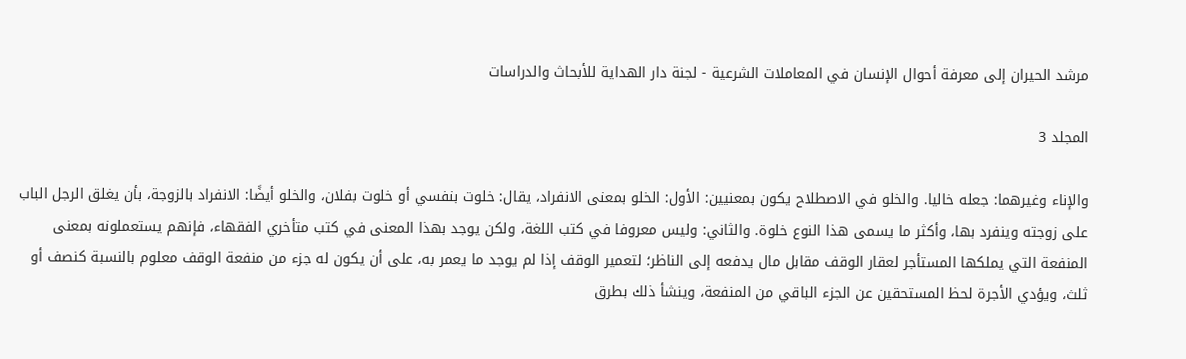مرشد الحيران إلى معرفة أحوال الإنسان في المعاملات الشرعية - لجنة دار الهداية للأبحاث والدراسات

المجلد 3

والإناء وغيرهما: جعله خاليا. والخلو في الاصطلاح يكون بمعنيين: الأول: الخلو بمعنى الانفراد، يقال: خلوت بنفسي أو خلوت بفلان، والخلو أيضًا: الانفراد بالزوجة، بأن يغلق الرجل الباب على زوجته وينفرد بها، وأكثر ما يسمى هذا النوع خلوة. والثاني: وليس معروفا في كتب اللغة، ولكن يوجد بهذا المعنى في كتب متأخري الفقهاء، فإنهم يستعملونه بمعنى المنفعة التي يملكها المستأجر لعقار الوقف مقابل مال يدفعه إلى الناظر؛ لتعمير الوقف إذا لم يوجد ما يعمر به، على أن يكون له جزء من منفعة الوقف معلوم بالنسبة كنصف أو ثلث، ويؤدي الأجرة لحظ المستحقين عن الجزء الباقي من المنفعة، وينشأ ذلك بطرق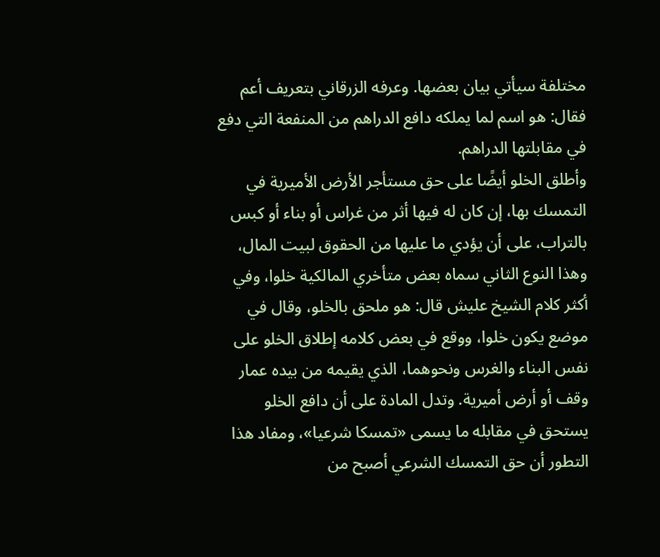مختلفة سيأتي بيان بعضها. وعرفه الزرقاني بتعريف أعم فقال: هو اسم لما يملكه دافع الدراهم من المنفعة التي دفع في مقابلتها الدراهم.
وأطلق الخلو أيضًا على حق مستأجر الأرض الأميرية في التمسك بها، إن كان له فيها أثر من غراس أو بناء أو كبس بالتراب، على أن يؤدي ما عليها من الحقوق لبيت المال، وهذا النوع الثاني سماه بعض متأخري المالكية خلوا، وفي أكثر كلام الشيخ عليش قال: هو ملحق بالخلو، وقال في موضع يكون خلوا، ووقع في بعض كلامه إطلاق الخلو على نفس البناء والغرس ونحوهما، الذي يقيمه من بيده عمار وقف أو أرض أميرية. وتدل المادة على أن دافع الخلو يستحق في مقابله ما يسمى «تمسكا شرعيا»، ومفاد هذا التطور أن حق التمسك الشرعي أصبح من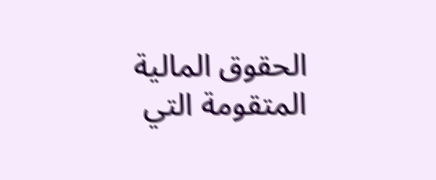الحقوق المالية المتقومة التي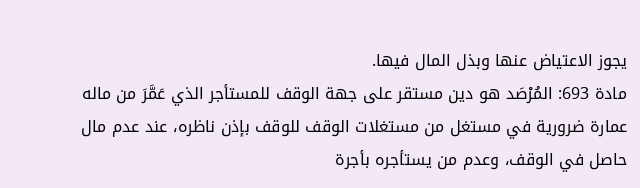يجوز الاعتياض عنها وبذل المال فيها.
مادة 693: المُرْصَد هو دين مستقر على جهة الوقف للمستأجر الذي عَمَّرَ من ماله عمارة ضرورية في مستغل من مستغلات الوقف للوقف بإذن ناظره، عند عدم مال حاصل في الوقف، وعدم من يستأجره بأجرة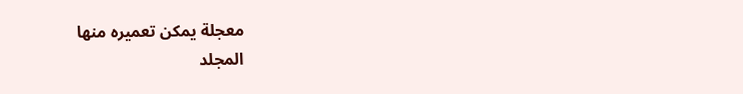معجلة يمكن تعميره منها
المجلد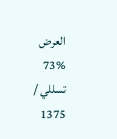العرض
73%
تسللي / 1375